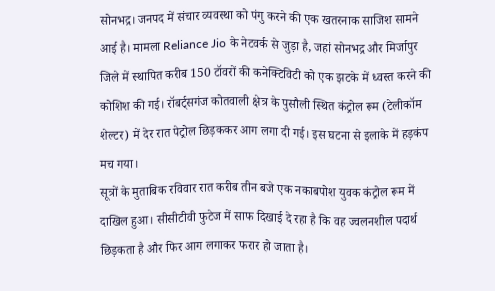सोनभद्र। जनपद में संचार व्यवस्था को पंगु करने की एक खतरनाक साजिश सामने आई है। मामला Reliance Jio के नेटवर्क से जुड़ा है, जहां सोनभद्र और मिर्जापुर जिले में स्थापित करीब 150 टॉवरों की कनेक्टिविटी को एक झटके में ध्वस्त करने की कोशिश की गई। रॉबर्ट्सगंज कोतवाली क्षेत्र के पुसौली स्थित कंट्रोल रूम (टेलीकॉम शेल्टर) में देर रात पेट्रोल छिड़ककर आग लगा दी गई। इस घटना से इलाके में हड़कंप मच गया।
सूत्रों के मुताबिक रविवार रात करीब तीन बजे एक नकाबपोश युवक कंट्रोल रूम में दाखिल हुआ। सीसीटीवी फुटेज में साफ दिखाई दे रहा है कि वह ज्वलनशील पदार्थ छिड़कता है और फिर आग लगाकर फरार हो जाता है।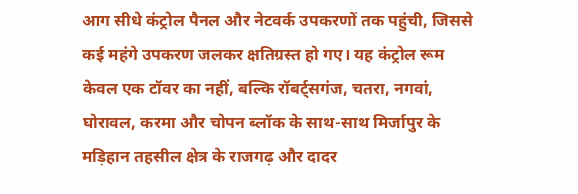आग सीधे कंट्रोल पैनल और नेटवर्क उपकरणों तक पहुंची, जिससे कई महंगे उपकरण जलकर क्षतिग्रस्त हो गए। यह कंट्रोल रूम केवल एक टॉवर का नहीं, बल्कि रॉबर्ट्सगंज, चतरा, नगवां, घोरावल, करमा और चोपन ब्लॉक के साथ-साथ मिर्जापुर के मड़िहान तहसील क्षेत्र के राजगढ़ और दादर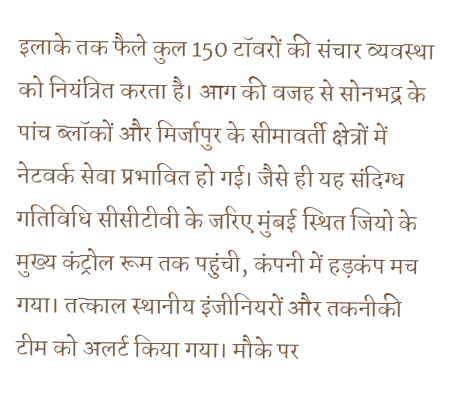इलाके तक फैले कुल 150 टॉवरों की संचार व्यवस्था को नियंत्रित करता है। आग की वजह से सोनभद्र के पांच ब्लॉकों और मिर्जापुर के सीमावर्ती क्षेत्रों में नेटवर्क सेवा प्रभावित हो गई। जैसे ही यह संदिग्ध गतिविधि सीसीटीवी के जरिए मुंबई स्थित जियो के मुख्य कंट्रोल रूम तक पहुंची, कंपनी में हड़कंप मच गया। तत्काल स्थानीय इंजीनियरों और तकनीकी टीम को अलर्ट किया गया। मौके पर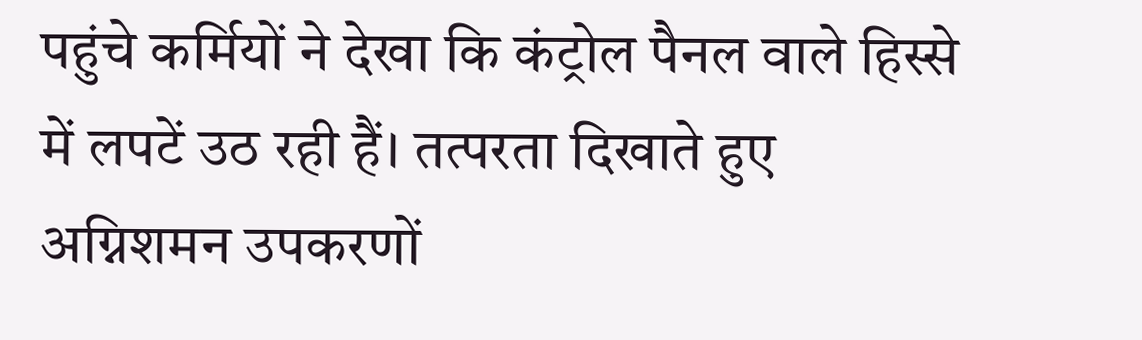पहुंचे कर्मियों ने देखा कि कंट्रोल पैनल वाले हिस्से में लपटें उठ रही हैं। तत्परता दिखाते हुए अग्निशमन उपकरणों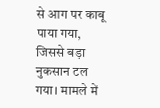से आग पर काबू पाया गया, जिससे बड़ा नुकसान टल गया। मामले में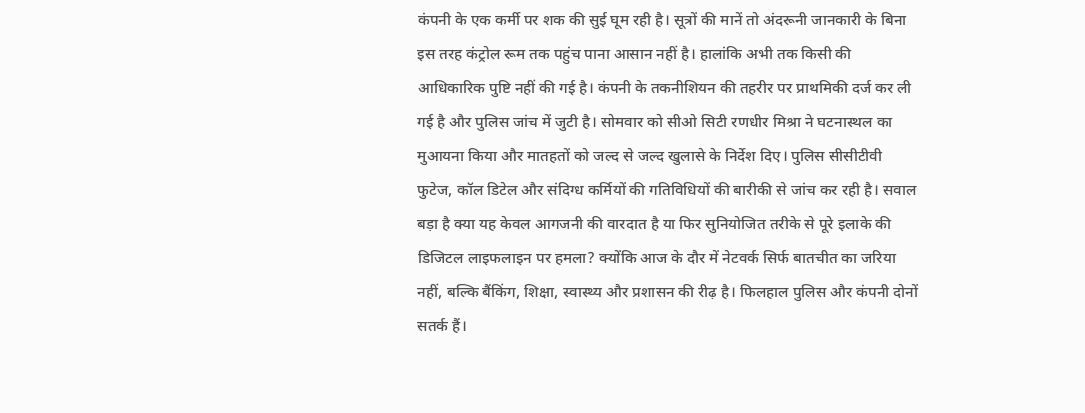कंपनी के एक कर्मी पर शक की सुई घूम रही है। सूत्रों की मानें तो अंदरूनी जानकारी के बिना इस तरह कंट्रोल रूम तक पहुंच पाना आसान नहीं है। हालांकि अभी तक किसी की आधिकारिक पुष्टि नहीं की गई है। कंपनी के तकनीशियन की तहरीर पर प्राथमिकी दर्ज कर ली गई है और पुलिस जांच में जुटी है। सोमवार को सीओ सिटी रणधीर मिश्रा ने घटनास्थल का मुआयना किया और मातहतों को जल्द से जल्द खुलासे के निर्देश दिए। पुलिस सीसीटीवी फुटेज, कॉल डिटेल और संदिग्ध कर्मियों की गतिविधियों की बारीकी से जांच कर रही है। सवाल बड़ा है क्या यह केवल आगजनी की वारदात है या फिर सुनियोजित तरीके से पूरे इलाके की डिजिटल लाइफलाइन पर हमला? क्योंकि आज के दौर में नेटवर्क सिर्फ बातचीत का जरिया नहीं, बल्कि बैंकिंग, शिक्षा, स्वास्थ्य और प्रशासन की रीढ़ है। फिलहाल पुलिस और कंपनी दोनों सतर्क हैं।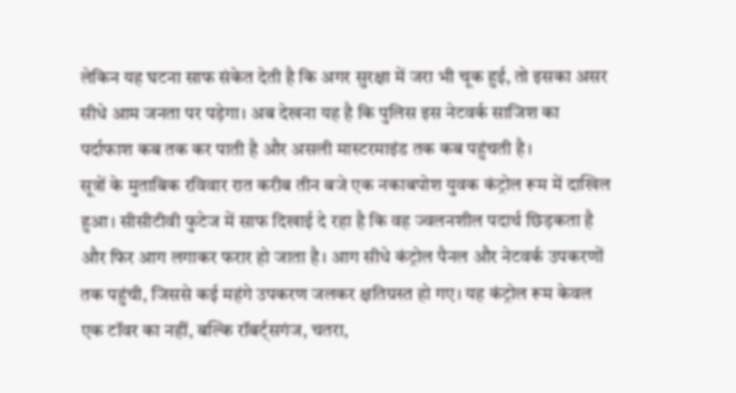लेकिन यह घटना साफ संकेत देती है कि अगर सुरक्षा में जरा भी चूक हुई, तो इसका असर सीधे आम जनता पर पड़ेगा। अब देखना यह है कि पुलिस इस नेटवर्क साजिश का पर्दाफाश कब तक कर पाती है और असली मास्टरमाइंड तक कब पहुंचती है।
सूत्रों के मुताबिक रविवार रात करीब तीन बजे एक नकाबपोश युवक कंट्रोल रूम में दाखिल हुआ। सीसीटीवी फुटेज में साफ दिखाई दे रहा है कि वह ज्वलनशील पदार्थ छिड़कता है और फिर आग लगाकर फरार हो जाता है। आग सीधे कंट्रोल पैनल और नेटवर्क उपकरणों तक पहुंची, जिससे कई महंगे उपकरण जलकर क्षतिग्रस्त हो गए। यह कंट्रोल रूम केवल एक टॉवर का नहीं, बल्कि रॉबर्ट्सगंज, चतरा,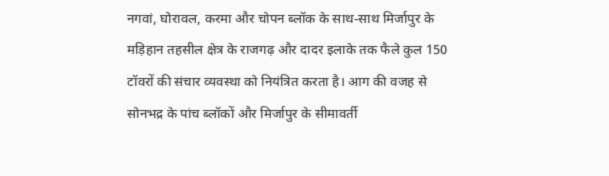नगवां, घोरावल, करमा और चोपन ब्लॉक के साथ-साथ मिर्जापुर के मड़िहान तहसील क्षेत्र के राजगढ़ और दादर इलाके तक फैले कुल 150 टॉवरों की संचार व्यवस्था को नियंत्रित करता है। आग की वजह से सोनभद्र के पांच ब्लॉकों और मिर्जापुर के सीमावर्ती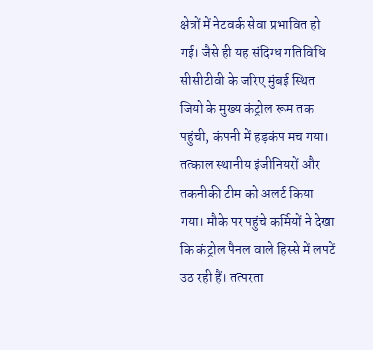क्षेत्रों में नेटवर्क सेवा प्रभावित हो गई। जैसे ही यह संदिग्ध गतिविधि सीसीटीवी के जरिए मुंबई स्थित जियो के मुख्य कंट्रोल रूम तक पहुंची, कंपनी में हड़कंप मच गया। तत्काल स्थानीय इंजीनियरों और तकनीकी टीम को अलर्ट किया गया। मौके पर पहुंचे कर्मियों ने देखा कि कंट्रोल पैनल वाले हिस्से में लपटें उठ रही हैं। तत्परता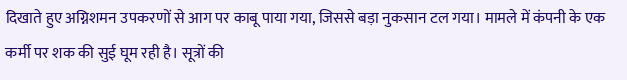दिखाते हुए अग्निशमन उपकरणों से आग पर काबू पाया गया, जिससे बड़ा नुकसान टल गया। मामले में कंपनी के एक कर्मी पर शक की सुई घूम रही है। सूत्रों की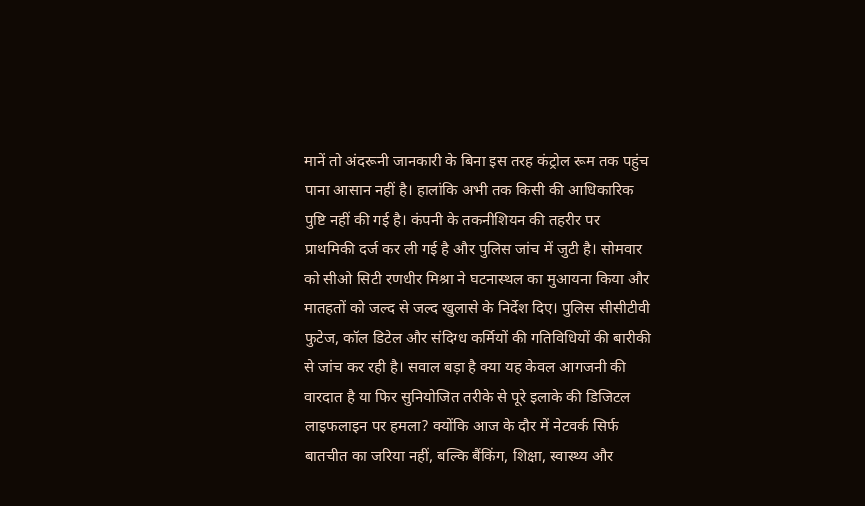मानें तो अंदरूनी जानकारी के बिना इस तरह कंट्रोल रूम तक पहुंच पाना आसान नहीं है। हालांकि अभी तक किसी की आधिकारिक पुष्टि नहीं की गई है। कंपनी के तकनीशियन की तहरीर पर प्राथमिकी दर्ज कर ली गई है और पुलिस जांच में जुटी है। सोमवार को सीओ सिटी रणधीर मिश्रा ने घटनास्थल का मुआयना किया और मातहतों को जल्द से जल्द खुलासे के निर्देश दिए। पुलिस सीसीटीवी फुटेज, कॉल डिटेल और संदिग्ध कर्मियों की गतिविधियों की बारीकी से जांच कर रही है। सवाल बड़ा है क्या यह केवल आगजनी की वारदात है या फिर सुनियोजित तरीके से पूरे इलाके की डिजिटल लाइफलाइन पर हमला? क्योंकि आज के दौर में नेटवर्क सिर्फ बातचीत का जरिया नहीं, बल्कि बैंकिंग, शिक्षा, स्वास्थ्य और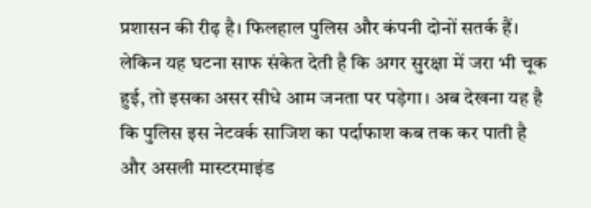प्रशासन की रीढ़ है। फिलहाल पुलिस और कंपनी दोनों सतर्क हैं। लेकिन यह घटना साफ संकेत देती है कि अगर सुरक्षा में जरा भी चूक हुई, तो इसका असर सीधे आम जनता पर पड़ेगा। अब देखना यह है कि पुलिस इस नेटवर्क साजिश का पर्दाफाश कब तक कर पाती है और असली मास्टरमाइंड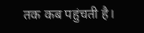तक कब पहुंचती है।